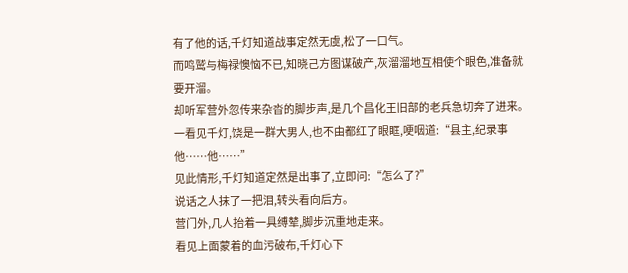有了他的话,千灯知道战事定然无虞,松了一口气。
而鸣鹫与梅禄懊恼不已,知晓己方图谋破产,灰溜溜地互相使个眼色,准备就要开溜。
却听军营外忽传来杂沓的脚步声,是几个昌化王旧部的老兵急切奔了进来。
一看见千灯,饶是一群大男人,也不由都红了眼眶,哽咽道:“县主,纪录事他……他……”
见此情形,千灯知道定然是出事了,立即问:“怎么了?”
说话之人抹了一把泪,转头看向后方。
营门外,几人抬着一具缚辇,脚步沉重地走来。
看见上面蒙着的血污破布,千灯心下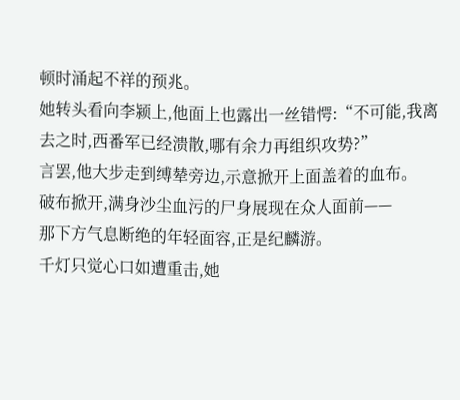顿时涌起不祥的预兆。
她转头看向李颍上,他面上也露出一丝错愕:“不可能,我离去之时,西番军已经溃散,哪有余力再组织攻势?”
言罢,他大步走到缚辇旁边,示意掀开上面盖着的血布。
破布掀开,满身沙尘血污的尸身展现在众人面前——
那下方气息断绝的年轻面容,正是纪麟游。
千灯只觉心口如遭重击,她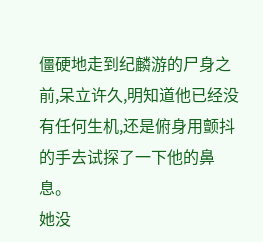僵硬地走到纪麟游的尸身之前,呆立许久,明知道他已经没有任何生机,还是俯身用颤抖的手去试探了一下他的鼻息。
她没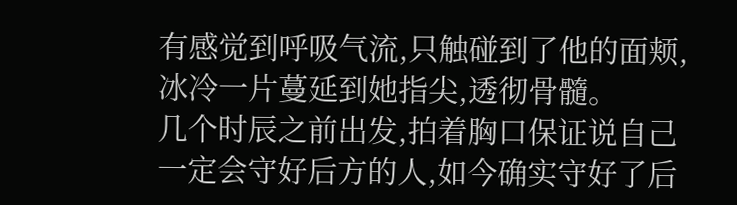有感觉到呼吸气流,只触碰到了他的面颊,冰冷一片蔓延到她指尖,透彻骨髓。
几个时辰之前出发,拍着胸口保证说自己一定会守好后方的人,如今确实守好了后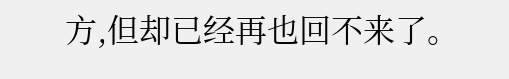方,但却已经再也回不来了。